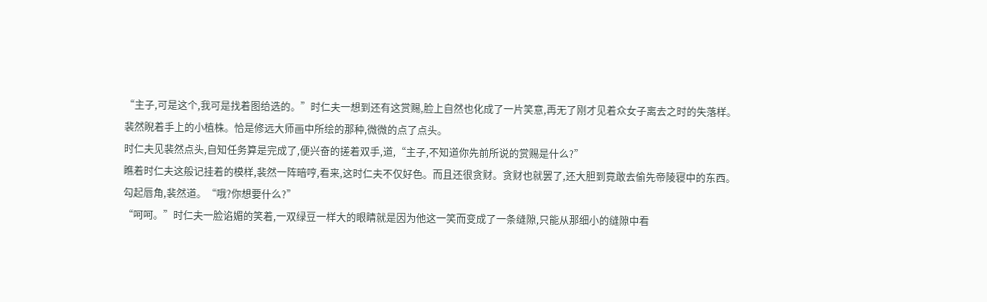“主子,可是这个,我可是找着图给选的。”时仁夫一想到还有这赏赐,脸上自然也化成了一片笑意,再无了刚才见着众女子离去之时的失落样。
裴然睨着手上的小植株。恰是修远大师画中所绘的那种,微微的点了点头。
时仁夫见裴然点头,自知任务算是完成了,便兴奋的搓着双手,道,“主子,不知道你先前所说的赏赐是什么?”
瞧着时仁夫这般记挂着的模样,裴然一阵暗哼,看来,这时仁夫不仅好色。而且还很贪财。贪财也就罢了,还大胆到竟敢去偷先帝陵寝中的东西。
勾起唇角,裴然道。“哦?你想要什么?”
“呵呵。”时仁夫一脸谄媚的笑着,一双绿豆一样大的眼睛就是因为他这一笑而变成了一条缝隙,只能从那细小的缝隙中看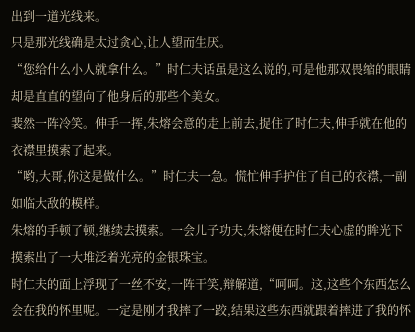出到一道光线来。
只是那光线确是太过贪心,让人望而生厌。
“您给什么小人就拿什么。”时仁夫话虽是这么说的,可是他那双畏缩的眼睛却是直直的望向了他身后的那些个美女。
裴然一阵冷笑。伸手一挥,朱熔会意的走上前去,捉住了时仁夫,伸手就在他的衣襟里摸索了起来。
“哟,大哥,你这是做什么。”时仁夫一急。慌忙伸手护住了自己的衣襟,一副如临大敌的模样。
朱熔的手顿了顿,继续去摸索。一会儿子功夫,朱熔便在时仁夫心虚的眸光下摸索出了一大堆泛着光亮的金银珠宝。
时仁夫的面上浮现了一丝不安,一阵干笑,辩解道,“呵呵。这,这些个东西怎么会在我的怀里呢。一定是刚才我摔了一跤,结果这些东西就跟着摔进了我的怀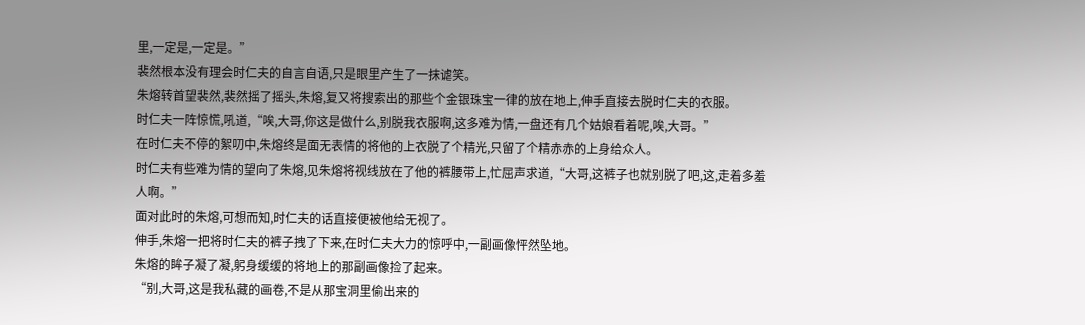里,一定是,一定是。”
裴然根本没有理会时仁夫的自言自语,只是眼里产生了一抹谑笑。
朱熔转首望裴然,裴然摇了摇头,朱熔,复又将搜索出的那些个金银珠宝一律的放在地上,伸手直接去脱时仁夫的衣服。
时仁夫一阵惊慌,吼道,“唉,大哥,你这是做什么,别脱我衣服啊,这多难为情,一盘还有几个姑娘看着呢,唉,大哥。”
在时仁夫不停的絮叨中,朱熔终是面无表情的将他的上衣脱了个精光,只留了个精赤赤的上身给众人。
时仁夫有些难为情的望向了朱熔,见朱熔将视线放在了他的裤腰带上,忙屈声求道,“大哥,这裤子也就别脱了吧,这,走着多羞人啊。”
面对此时的朱熔,可想而知,时仁夫的话直接便被他给无视了。
伸手,朱熔一把将时仁夫的裤子拽了下来,在时仁夫大力的惊呼中,一副画像怦然坠地。
朱熔的眸子凝了凝,躬身缓缓的将地上的那副画像捡了起来。
“别,大哥,这是我私藏的画卷,不是从那宝洞里偷出来的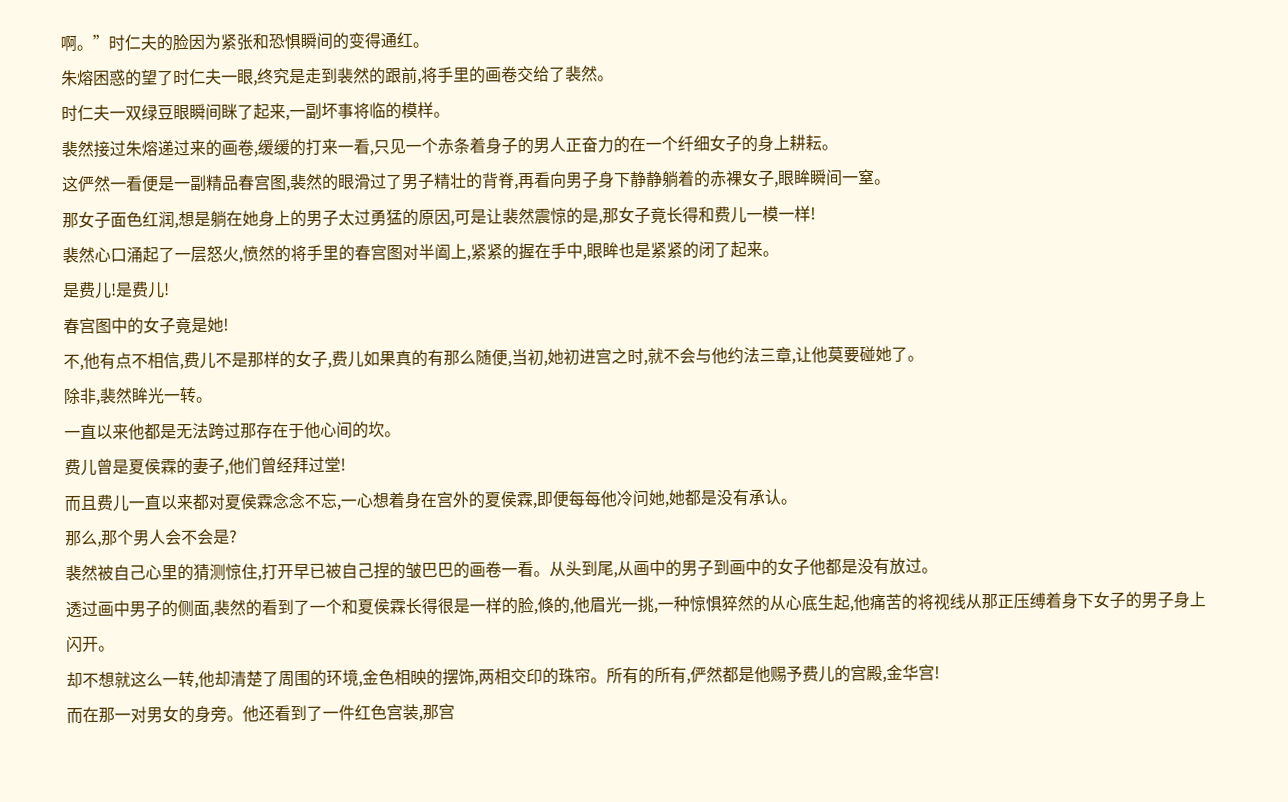啊。”时仁夫的脸因为紧张和恐惧瞬间的变得通红。
朱熔困惑的望了时仁夫一眼,终究是走到裴然的跟前,将手里的画卷交给了裴然。
时仁夫一双绿豆眼瞬间眯了起来,一副坏事将临的模样。
裴然接过朱熔递过来的画卷,缓缓的打来一看,只见一个赤条着身子的男人正奋力的在一个纤细女子的身上耕耘。
这俨然一看便是一副精品春宫图,裴然的眼滑过了男子精壮的背脊,再看向男子身下静静躺着的赤裸女子,眼眸瞬间一窒。
那女子面色红润,想是躺在她身上的男子太过勇猛的原因,可是让裴然震惊的是,那女子竟长得和费儿一模一样!
裴然心口涌起了一层怒火,愤然的将手里的春宫图对半阖上,紧紧的握在手中,眼眸也是紧紧的闭了起来。
是费儿!是费儿!
春宫图中的女子竟是她!
不,他有点不相信,费儿不是那样的女子,费儿如果真的有那么随便,当初,她初进宫之时,就不会与他约法三章,让他莫要碰她了。
除非,裴然眸光一转。
一直以来他都是无法跨过那存在于他心间的坎。
费儿曾是夏侯霖的妻子,他们曾经拜过堂!
而且费儿一直以来都对夏侯霖念念不忘,一心想着身在宫外的夏侯霖,即便每每他冷问她,她都是没有承认。
那么,那个男人会不会是?
裴然被自己心里的猜测惊住,打开早已被自己捏的皱巴巴的画卷一看。从头到尾,从画中的男子到画中的女子他都是没有放过。
透过画中男子的侧面,裴然的看到了一个和夏侯霖长得很是一样的脸,倏的,他眉光一挑,一种惊惧猝然的从心底生起,他痛苦的将视线从那正压缚着身下女子的男子身上闪开。
却不想就这么一转,他却清楚了周围的环境,金色相映的摆饰,两相交印的珠帘。所有的所有,俨然都是他赐予费儿的宫殿,金华宫!
而在那一对男女的身旁。他还看到了一件红色宫装,那宫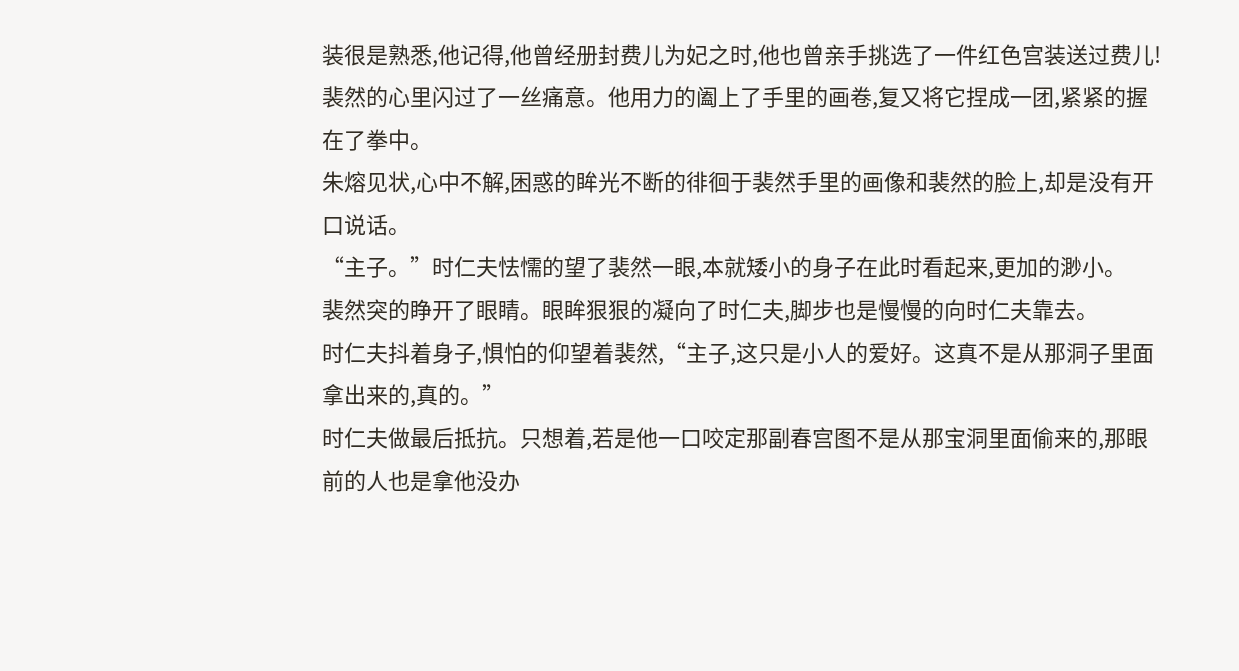装很是熟悉,他记得,他曾经册封费儿为妃之时,他也曾亲手挑选了一件红色宫装送过费儿!
裴然的心里闪过了一丝痛意。他用力的阖上了手里的画卷,复又将它捏成一团,紧紧的握在了拳中。
朱熔见状,心中不解,困惑的眸光不断的徘徊于裴然手里的画像和裴然的脸上,却是没有开口说话。
“主子。”时仁夫怯懦的望了裴然一眼,本就矮小的身子在此时看起来,更加的渺小。
裴然突的睁开了眼睛。眼眸狠狠的凝向了时仁夫,脚步也是慢慢的向时仁夫靠去。
时仁夫抖着身子,惧怕的仰望着裴然,“主子,这只是小人的爱好。这真不是从那洞子里面拿出来的,真的。”
时仁夫做最后抵抗。只想着,若是他一口咬定那副春宫图不是从那宝洞里面偷来的,那眼前的人也是拿他没办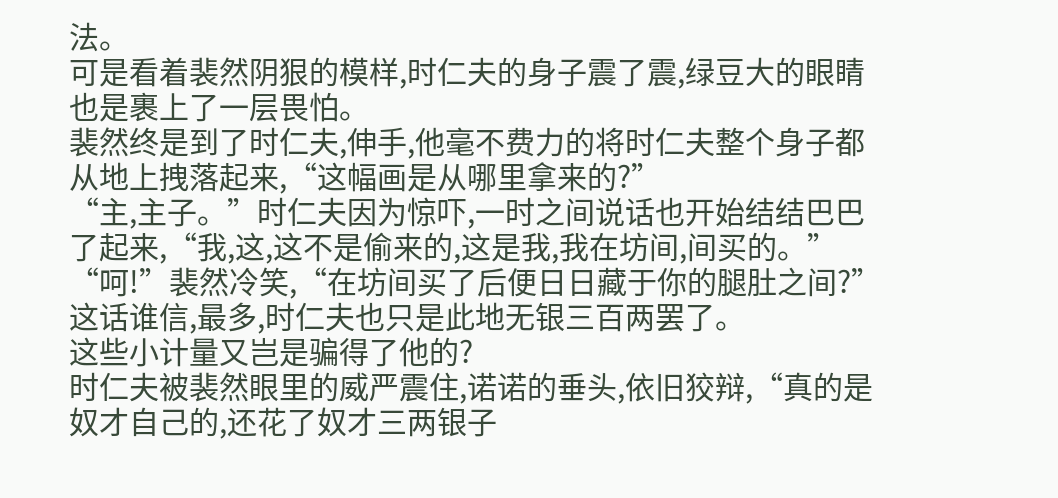法。
可是看着裴然阴狠的模样,时仁夫的身子震了震,绿豆大的眼睛也是裹上了一层畏怕。
裴然终是到了时仁夫,伸手,他毫不费力的将时仁夫整个身子都从地上拽落起来,“这幅画是从哪里拿来的?”
“主,主子。”时仁夫因为惊吓,一时之间说话也开始结结巴巴了起来,“我,这,这不是偷来的,这是我,我在坊间,间买的。”
“呵!”裴然冷笑,“在坊间买了后便日日藏于你的腿肚之间?”
这话谁信,最多,时仁夫也只是此地无银三百两罢了。
这些小计量又岂是骗得了他的?
时仁夫被裴然眼里的威严震住,诺诺的垂头,依旧狡辩,“真的是奴才自己的,还花了奴才三两银子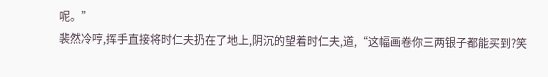呢。”
裴然冷哼,挥手直接将时仁夫扔在了地上,阴沉的望着时仁夫,道,“这幅画卷你三两银子都能买到?笑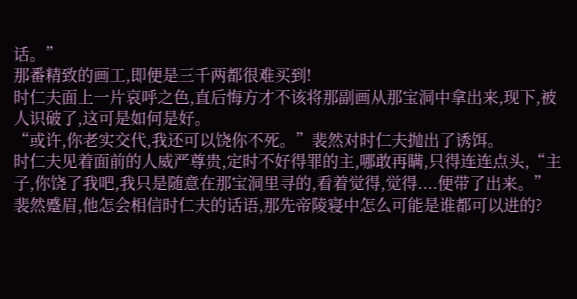话。”
那番精致的画工,即便是三千两都很难买到!
时仁夫面上一片哀呼之色,直后悔方才不该将那副画从那宝洞中拿出来,现下,被人识破了,这可是如何是好。
“或许,你老实交代,我还可以饶你不死。”裴然对时仁夫抛出了诱饵。
时仁夫见着面前的人威严尊贵,定时不好得罪的主,哪敢再瞒,只得连连点头,“主子,你饶了我吧,我只是随意在那宝洞里寻的,看着觉得,觉得....便带了出来。”
裴然蹙眉,他怎会相信时仁夫的话语,那先帝陵寝中怎么可能是谁都可以进的?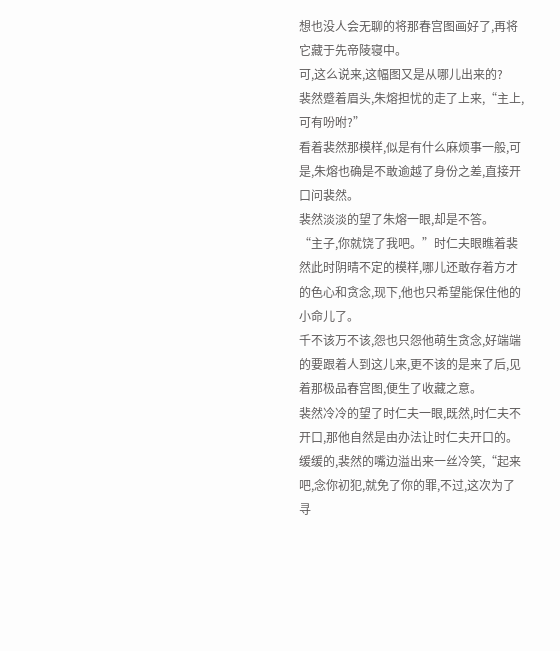想也没人会无聊的将那春宫图画好了,再将它藏于先帝陵寝中。
可,这么说来,这幅图又是从哪儿出来的?
裴然蹙着眉头,朱熔担忧的走了上来,“主上,可有吩咐?”
看着裴然那模样,似是有什么麻烦事一般,可是,朱熔也确是不敢逾越了身份之差,直接开口问裴然。
裴然淡淡的望了朱熔一眼,却是不答。
“主子,你就饶了我吧。”时仁夫眼瞧着裴然此时阴晴不定的模样,哪儿还敢存着方才的色心和贪念,现下,他也只希望能保住他的小命儿了。
千不该万不该,怨也只怨他萌生贪念,好端端的要跟着人到这儿来,更不该的是来了后,见着那极品春宫图,便生了收藏之意。
裴然冷冷的望了时仁夫一眼,既然,时仁夫不开口,那他自然是由办法让时仁夫开口的。
缓缓的,裴然的嘴边溢出来一丝冷笑,“起来吧,念你初犯,就免了你的罪,不过,这次为了寻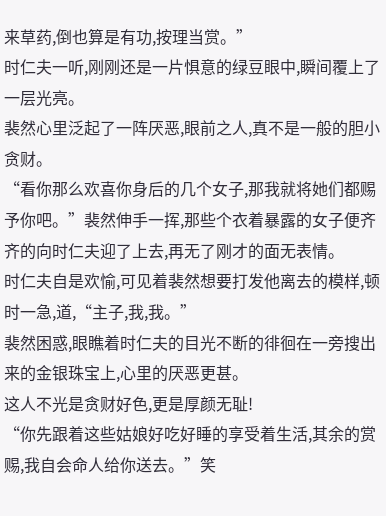来草药,倒也算是有功,按理当赏。”
时仁夫一听,刚刚还是一片惧意的绿豆眼中,瞬间覆上了一层光亮。
裴然心里泛起了一阵厌恶,眼前之人,真不是一般的胆小贪财。
“看你那么欢喜你身后的几个女子,那我就将她们都赐予你吧。”裴然伸手一挥,那些个衣着暴露的女子便齐齐的向时仁夫迎了上去,再无了刚才的面无表情。
时仁夫自是欢愉,可见着裴然想要打发他离去的模样,顿时一急,道,“主子,我,我。”
裴然困惑,眼瞧着时仁夫的目光不断的徘徊在一旁搜出来的金银珠宝上,心里的厌恶更甚。
这人不光是贪财好色,更是厚颜无耻!
“你先跟着这些姑娘好吃好睡的享受着生活,其余的赏赐,我自会命人给你送去。”笑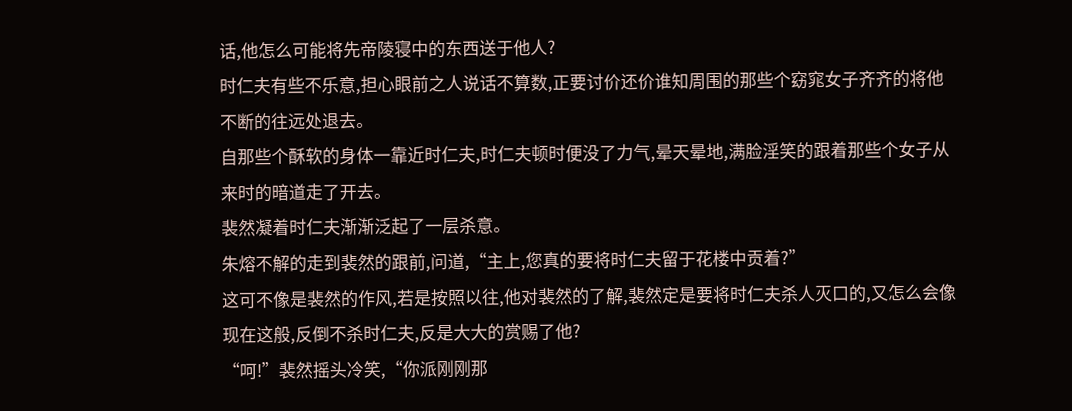话,他怎么可能将先帝陵寝中的东西送于他人?
时仁夫有些不乐意,担心眼前之人说话不算数,正要讨价还价谁知周围的那些个窈窕女子齐齐的将他不断的往远处退去。
自那些个酥软的身体一靠近时仁夫,时仁夫顿时便没了力气,晕天晕地,满脸淫笑的跟着那些个女子从来时的暗道走了开去。
裴然凝着时仁夫渐渐泛起了一层杀意。
朱熔不解的走到裴然的跟前,问道,“主上,您真的要将时仁夫留于花楼中贡着?”
这可不像是裴然的作风,若是按照以往,他对裴然的了解,裴然定是要将时仁夫杀人灭口的,又怎么会像现在这般,反倒不杀时仁夫,反是大大的赏赐了他?
“呵!”裴然摇头冷笑,“你派刚刚那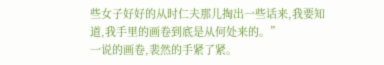些女子好好的从时仁夫那儿掏出一些话来,我要知道,我手里的画卷到底是从何处来的。”
一说的画卷,裴然的手紧了紧。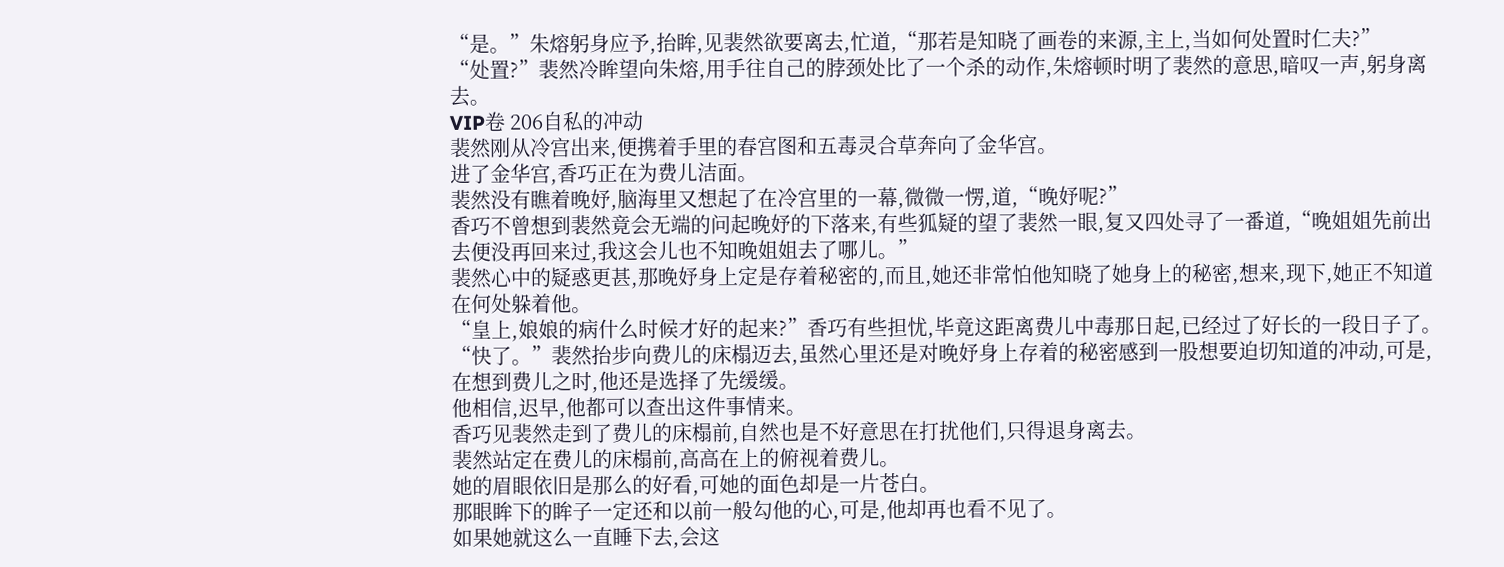“是。”朱熔躬身应予,抬眸,见裴然欲要离去,忙道,“那若是知晓了画卷的来源,主上,当如何处置时仁夫?”
“处置?”裴然冷眸望向朱熔,用手往自己的脖颈处比了一个杀的动作,朱熔顿时明了裴然的意思,暗叹一声,躬身离去。
VIP卷 206自私的冲动
裴然刚从冷宫出来,便携着手里的春宫图和五毒灵合草奔向了金华宫。
进了金华宫,香巧正在为费儿洁面。
裴然没有瞧着晚妤,脑海里又想起了在冷宫里的一幕,微微一愣,道,“晚妤呢?”
香巧不曾想到裴然竟会无端的问起晚妤的下落来,有些狐疑的望了裴然一眼,复又四处寻了一番道,“晚姐姐先前出去便没再回来过,我这会儿也不知晚姐姐去了哪儿。”
裴然心中的疑惑更甚,那晚妤身上定是存着秘密的,而且,她还非常怕他知晓了她身上的秘密,想来,现下,她正不知道在何处躲着他。
“皇上,娘娘的病什么时候才好的起来?”香巧有些担忧,毕竟这距离费儿中毒那日起,已经过了好长的一段日子了。
“快了。”裴然抬步向费儿的床榻迈去,虽然心里还是对晚妤身上存着的秘密感到一股想要迫切知道的冲动,可是,在想到费儿之时,他还是选择了先缓缓。
他相信,迟早,他都可以查出这件事情来。
香巧见裴然走到了费儿的床榻前,自然也是不好意思在打扰他们,只得退身离去。
裴然站定在费儿的床榻前,高高在上的俯视着费儿。
她的眉眼依旧是那么的好看,可她的面色却是一片苍白。
那眼眸下的眸子一定还和以前一般勾他的心,可是,他却再也看不见了。
如果她就这么一直睡下去,会这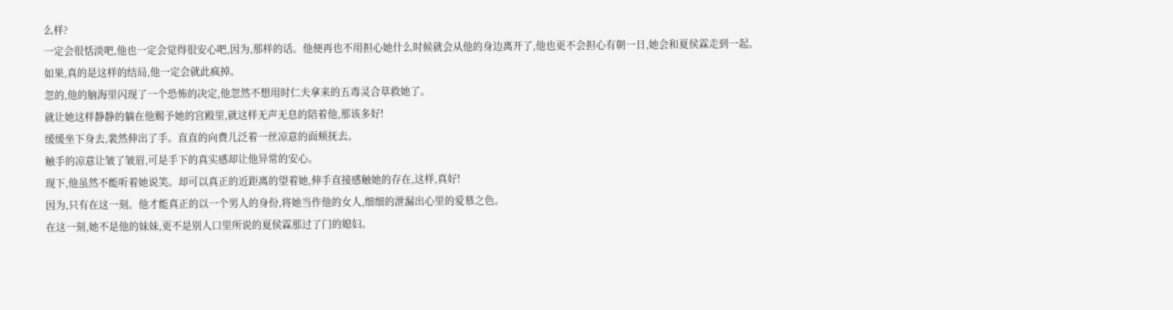么样?
一定会很恬淡吧,他也一定会觉得很安心吧,因为,那样的话。他便再也不用担心她什么时候就会从他的身边离开了,他也更不会担心有朝一日,她会和夏侯霖走到一起。
如果,真的是这样的结局,他一定会就此疯掉。
忽的,他的脑海里闪现了一个恐怖的决定,他忽然不想用时仁夫拿来的五毒灵合草救她了。
就让她这样静静的躺在他赐予她的宫殿里,就这样无声无息的陪着他,那该多好!
缓缓坐下身去,裴然伸出了手。直直的向费儿泛着一丝凉意的面颊抚去。
触手的凉意让皱了皱眉,可是手下的真实感却让他异常的安心。
现下,他虽然不能听着她说笑。却可以真正的近距离的望着她,伸手直接感触她的存在,这样,真好!
因为,只有在这一刻。他才能真正的以一个男人的身份,将她当作他的女人,细细的泄漏出心里的爱慕之色。
在这一刻,她不是他的妹妹,更不是别人口里所说的夏侯霖那过了门的媳妇。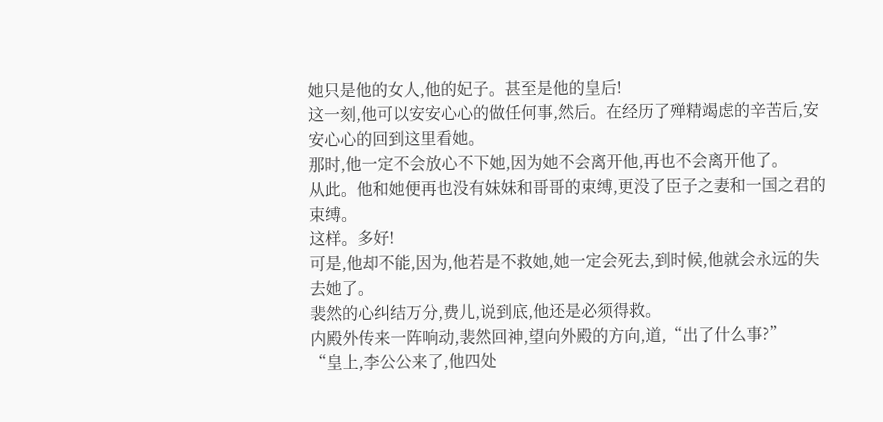她只是他的女人,他的妃子。甚至是他的皇后!
这一刻,他可以安安心心的做任何事,然后。在经历了殚精竭虑的辛苦后,安安心心的回到这里看她。
那时,他一定不会放心不下她,因为她不会离开他,再也不会离开他了。
从此。他和她便再也没有妹妹和哥哥的束缚,更没了臣子之妻和一国之君的束缚。
这样。多好!
可是,他却不能,因为,他若是不救她,她一定会死去,到时候,他就会永远的失去她了。
裴然的心纠结万分,费儿,说到底,他还是必须得救。
内殿外传来一阵响动,裴然回神,望向外殿的方向,道,“出了什么事?”
“皇上,李公公来了,他四处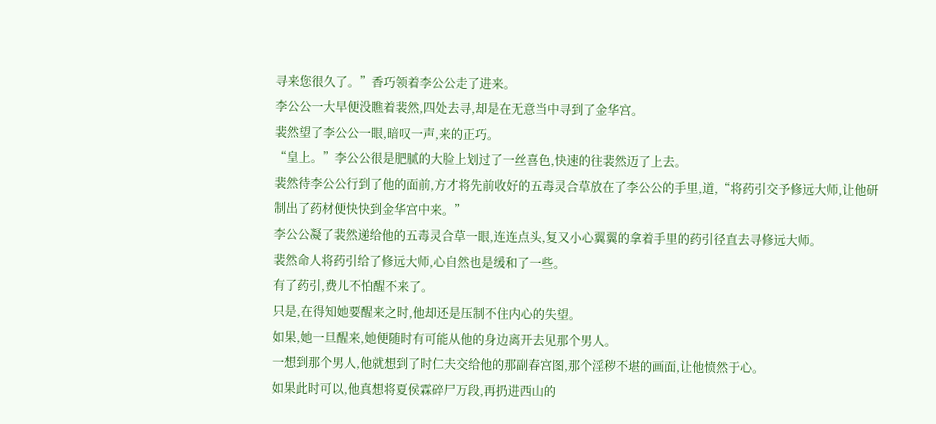寻来您很久了。”香巧领着李公公走了进来。
李公公一大早便没瞧着裴然,四处去寻,却是在无意当中寻到了金华宫。
裴然望了李公公一眼,暗叹一声,来的正巧。
“皇上。”李公公很是肥腻的大脸上划过了一丝喜色,快速的往裴然迈了上去。
裴然待李公公行到了他的面前,方才将先前收好的五毒灵合草放在了李公公的手里,道,“将药引交予修远大师,让他研制出了药材便快快到金华宫中来。”
李公公凝了裴然递给他的五毒灵合草一眼,连连点头,复又小心翼翼的拿着手里的药引径直去寻修远大师。
裴然命人将药引给了修远大师,心自然也是缓和了一些。
有了药引,费儿不怕醒不来了。
只是,在得知她要醒来之时,他却还是压制不住内心的失望。
如果,她一旦醒来,她便随时有可能从他的身边离开去见那个男人。
一想到那个男人,他就想到了时仁夫交给他的那副春宫图,那个淫秽不堪的画面,让他愤然于心。
如果此时可以,他真想将夏侯霖碎尸万段,再扔进西山的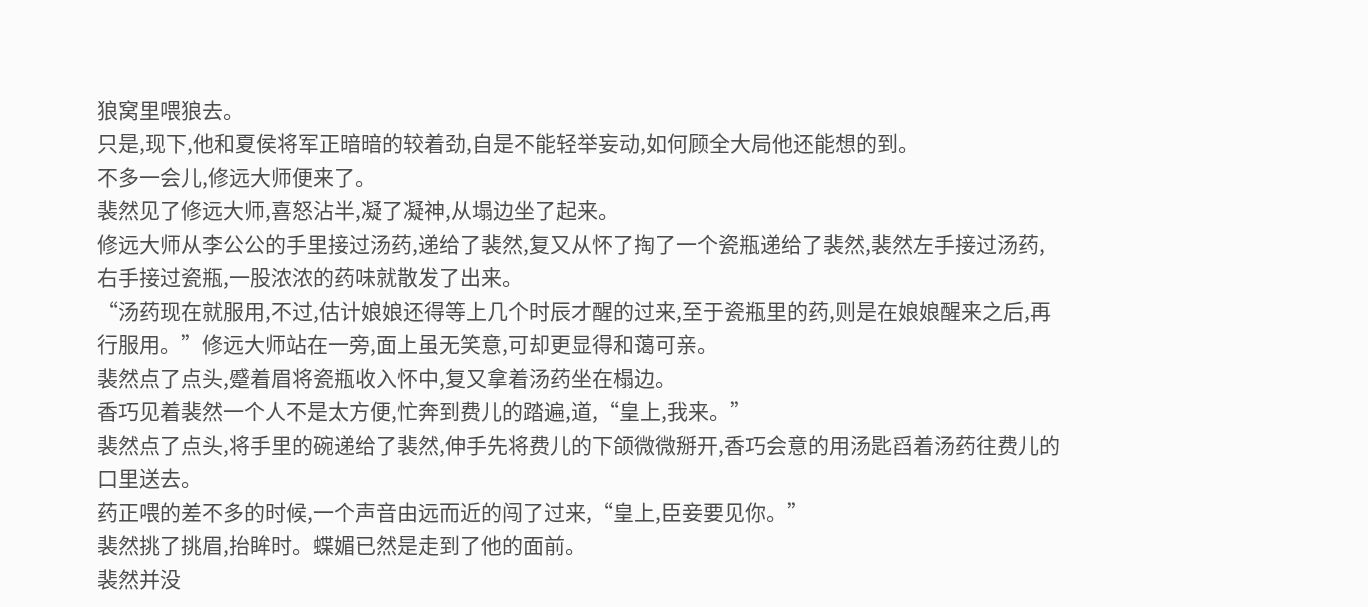狼窝里喂狼去。
只是,现下,他和夏侯将军正暗暗的较着劲,自是不能轻举妄动,如何顾全大局他还能想的到。
不多一会儿,修远大师便来了。
裴然见了修远大师,喜怒沾半,凝了凝神,从塌边坐了起来。
修远大师从李公公的手里接过汤药,递给了裴然,复又从怀了掏了一个瓷瓶递给了裴然,裴然左手接过汤药,右手接过瓷瓶,一股浓浓的药味就散发了出来。
“汤药现在就服用,不过,估计娘娘还得等上几个时辰才醒的过来,至于瓷瓶里的药,则是在娘娘醒来之后,再行服用。”修远大师站在一旁,面上虽无笑意,可却更显得和蔼可亲。
裴然点了点头,蹙着眉将瓷瓶收入怀中,复又拿着汤药坐在榻边。
香巧见着裴然一个人不是太方便,忙奔到费儿的踏遍,道,“皇上,我来。”
裴然点了点头,将手里的碗递给了裴然,伸手先将费儿的下颌微微掰开,香巧会意的用汤匙舀着汤药往费儿的口里送去。
药正喂的差不多的时候,一个声音由远而近的闯了过来,“皇上,臣妾要见你。”
裴然挑了挑眉,抬眸时。蝶媚已然是走到了他的面前。
裴然并没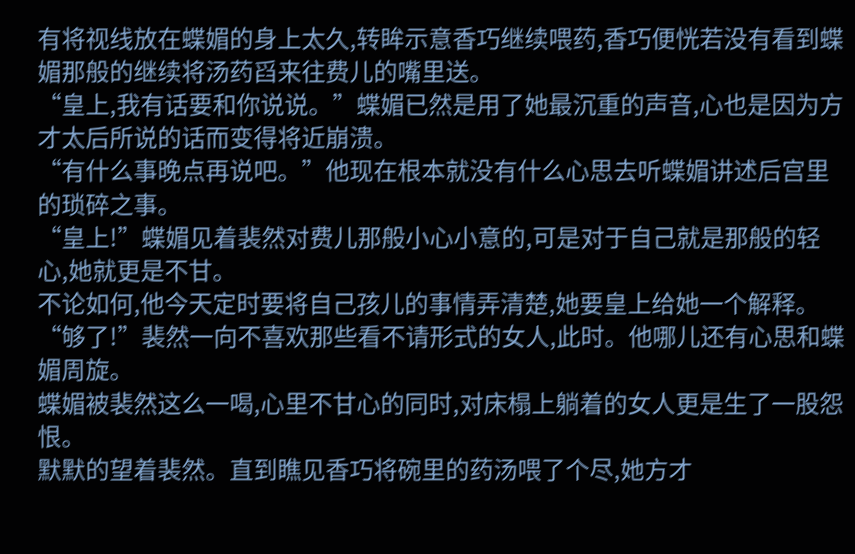有将视线放在蝶媚的身上太久,转眸示意香巧继续喂药,香巧便恍若没有看到蝶媚那般的继续将汤药舀来往费儿的嘴里送。
“皇上,我有话要和你说说。”蝶媚已然是用了她最沉重的声音,心也是因为方才太后所说的话而变得将近崩溃。
“有什么事晚点再说吧。”他现在根本就没有什么心思去听蝶媚讲述后宫里的琐碎之事。
“皇上!”蝶媚见着裴然对费儿那般小心小意的,可是对于自己就是那般的轻心,她就更是不甘。
不论如何,他今天定时要将自己孩儿的事情弄清楚,她要皇上给她一个解释。
“够了!”裴然一向不喜欢那些看不请形式的女人,此时。他哪儿还有心思和蝶媚周旋。
蝶媚被裴然这么一喝,心里不甘心的同时,对床榻上躺着的女人更是生了一股怨恨。
默默的望着裴然。直到瞧见香巧将碗里的药汤喂了个尽,她方才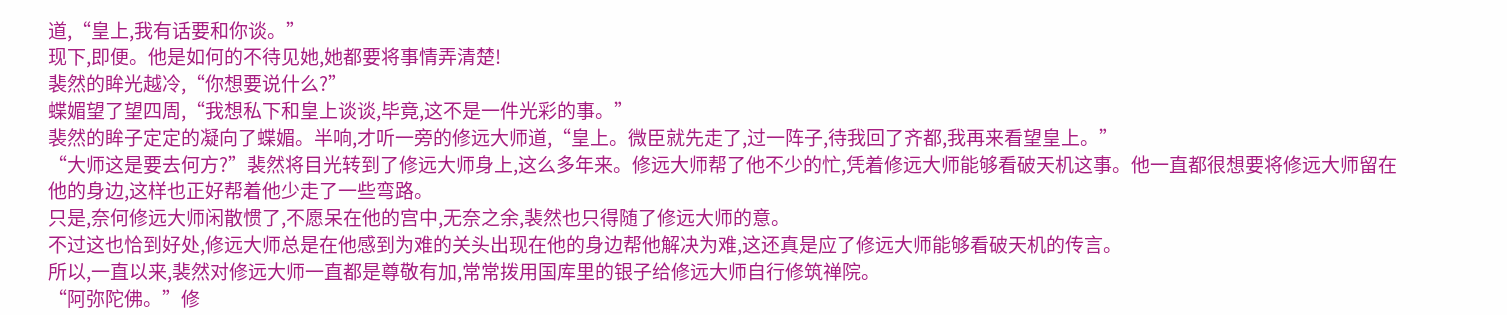道,“皇上,我有话要和你谈。”
现下,即便。他是如何的不待见她,她都要将事情弄清楚!
裴然的眸光越冷,“你想要说什么?”
蝶媚望了望四周,“我想私下和皇上谈谈,毕竟,这不是一件光彩的事。”
裴然的眸子定定的凝向了蝶媚。半响,才听一旁的修远大师道,“皇上。微臣就先走了,过一阵子,待我回了齐都,我再来看望皇上。”
“大师这是要去何方?”裴然将目光转到了修远大师身上,这么多年来。修远大师帮了他不少的忙,凭着修远大师能够看破天机这事。他一直都很想要将修远大师留在他的身边,这样也正好帮着他少走了一些弯路。
只是,奈何修远大师闲散惯了,不愿呆在他的宫中,无奈之余,裴然也只得随了修远大师的意。
不过这也恰到好处,修远大师总是在他感到为难的关头出现在他的身边帮他解决为难,这还真是应了修远大师能够看破天机的传言。
所以,一直以来,裴然对修远大师一直都是尊敬有加,常常拨用国库里的银子给修远大师自行修筑禅院。
“阿弥陀佛。”修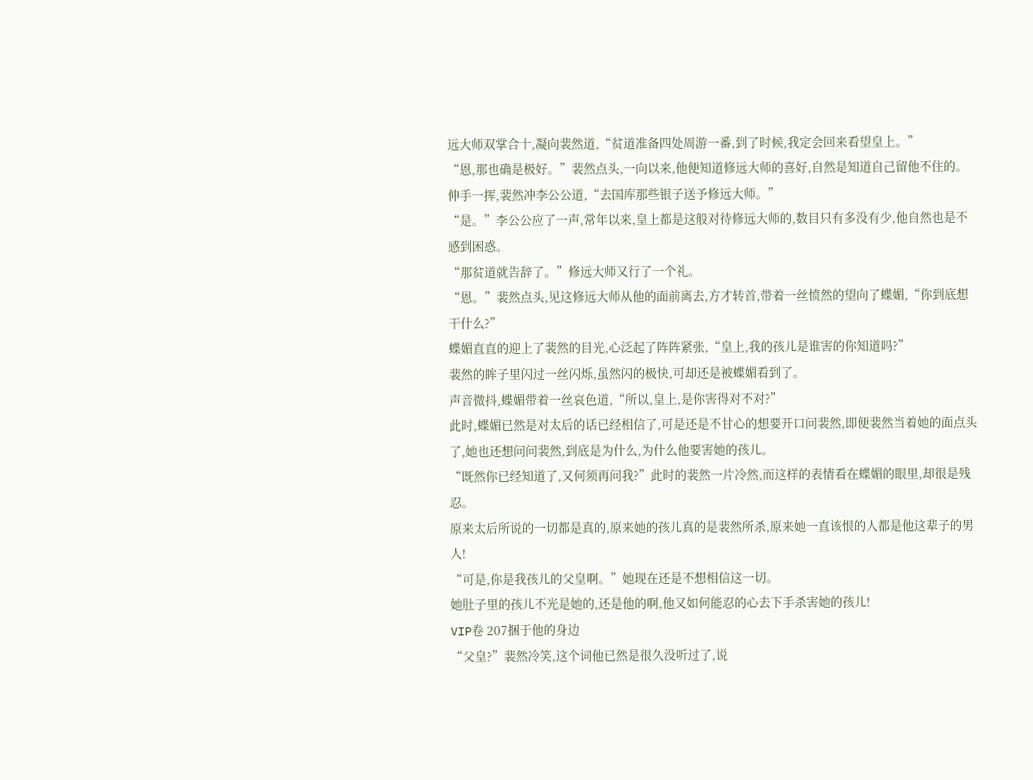远大师双掌合十,凝向裴然道,“贫道准备四处周游一番,到了时候,我定会回来看望皇上。”
“恩,那也确是极好。”裴然点头,一向以来,他便知道修远大师的喜好,自然是知道自己留他不住的。
伸手一挥,裴然冲李公公道,“去国库那些银子送予修远大师。”
“是。”李公公应了一声,常年以来,皇上都是这般对待修远大师的,数目只有多没有少,他自然也是不感到困惑。
“那贫道就告辞了。”修远大师又行了一个礼。
“恩。”裴然点头,见这修远大师从他的面前离去,方才转首,带着一丝愤然的望向了蝶媚,“你到底想干什么?”
蝶媚直直的迎上了裴然的目光,心泛起了阵阵紧张,“皇上,我的孩儿是谁害的你知道吗?”
裴然的眸子里闪过一丝闪烁,虽然闪的极快,可却还是被蝶媚看到了。
声音微抖,蝶媚带着一丝哀色道,“所以,皇上,是你害得对不对?”
此时,蝶媚已然是对太后的话已经相信了,可是还是不甘心的想要开口问裴然,即便裴然当着她的面点头了,她也还想问问裴然,到底是为什么,为什么他要害她的孩儿。
“既然你已经知道了,又何须再问我?”此时的裴然一片冷然,而这样的表情看在蝶媚的眼里,却很是残忍。
原来太后所说的一切都是真的,原来她的孩儿真的是裴然所杀,原来她一直该恨的人都是他这辈子的男人!
“可是,你是我孩儿的父皇啊。”她现在还是不想相信这一切。
她肚子里的孩儿不光是她的,还是他的啊,他又如何能忍的心去下手杀害她的孩儿!
VIP卷 207捆于他的身边
“父皇?”裴然冷笑,这个词他已然是很久没听过了,说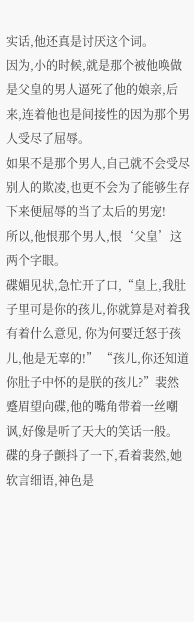实话,他还真是讨厌这个词。
因为,小的时候,就是那个被他唤做是父皇的男人逼死了他的娘亲,后来,连着他也是间接性的因为那个男人受尽了屈辱。
如果不是那个男人,自己就不会受尽别人的欺凌,也更不会为了能够生存下来便屈辱的当了太后的男宠!
所以,他恨那个男人,恨‘父皇’这两个字眼。
碟媚见状,急忙开了口,“皇上,我肚子里可是你的孩儿,你就算是对着我有着什么意见, 你为何要迁怒于孩儿,他是无辜的!” “孩儿,你还知道你肚子中怀的是朕的孩儿?”裴然蹙眉望向碟,他的嘴角带着一丝嘲讽,好像是听了天大的笑话一般。
碟的身子颤抖了一下,看着裴然,她软言细语,神色是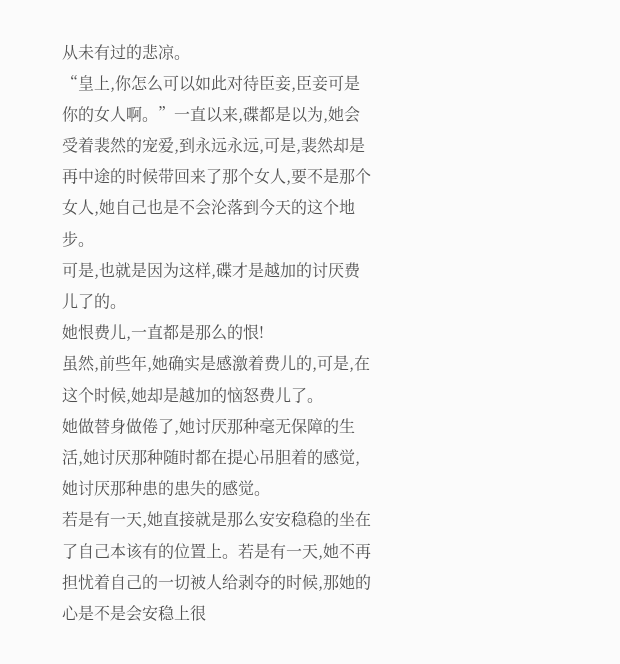从未有过的悲凉。
“皇上,你怎么可以如此对待臣妾,臣妾可是你的女人啊。”一直以来,碟都是以为,她会受着裴然的宠爱,到永远永远,可是,裴然却是再中途的时候带回来了那个女人,要不是那个女人,她自己也是不会沦落到今天的这个地步。
可是,也就是因为这样,碟才是越加的讨厌费儿了的。
她恨费儿,一直都是那么的恨!
虽然,前些年,她确实是感激着费儿的,可是,在这个时候,她却是越加的恼怒费儿了。
她做替身做倦了,她讨厌那种毫无保障的生活,她讨厌那种随时都在提心吊胆着的感觉,她讨厌那种患的患失的感觉。
若是有一天,她直接就是那么安安稳稳的坐在了自己本该有的位置上。若是有一天,她不再担忧着自己的一切被人给剥夺的时候,那她的心是不是会安稳上很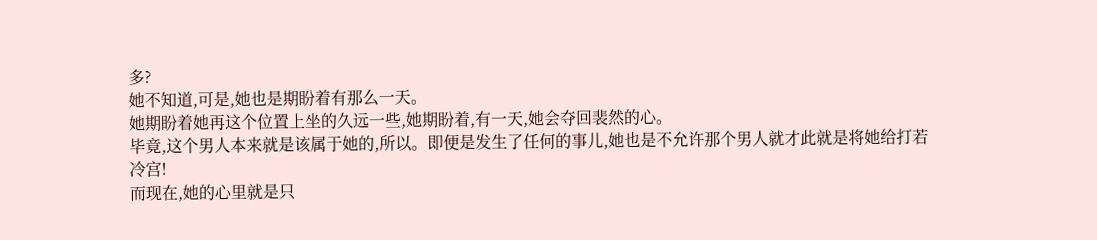多?
她不知道,可是,她也是期盼着有那么一天。
她期盼着她再这个位置上坐的久远一些,她期盼着,有一天,她会夺回裴然的心。
毕竟,这个男人本来就是该属于她的,所以。即便是发生了任何的事儿,她也是不允许那个男人就才此就是将她给打若冷宫!
而现在,她的心里就是只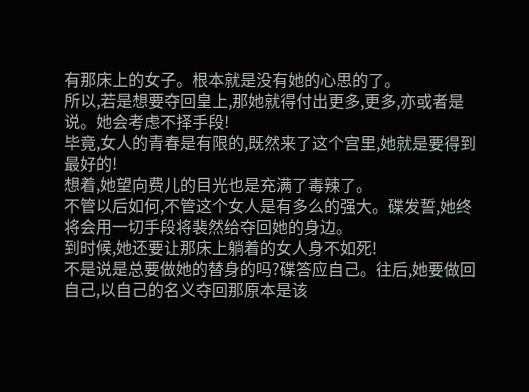有那床上的女子。根本就是没有她的心思的了。
所以,若是想要夺回皇上,那她就得付出更多,更多,亦或者是说。她会考虑不择手段!
毕竟,女人的青春是有限的,既然来了这个宫里,她就是要得到最好的!
想着,她望向费儿的目光也是充满了毒辣了。
不管以后如何,不管这个女人是有多么的强大。碟发誓,她终将会用一切手段将裴然给夺回她的身边。
到时候,她还要让那床上躺着的女人身不如死!
不是说是总要做她的替身的吗?碟答应自己。往后,她要做回自己,以自己的名义夺回那原本是该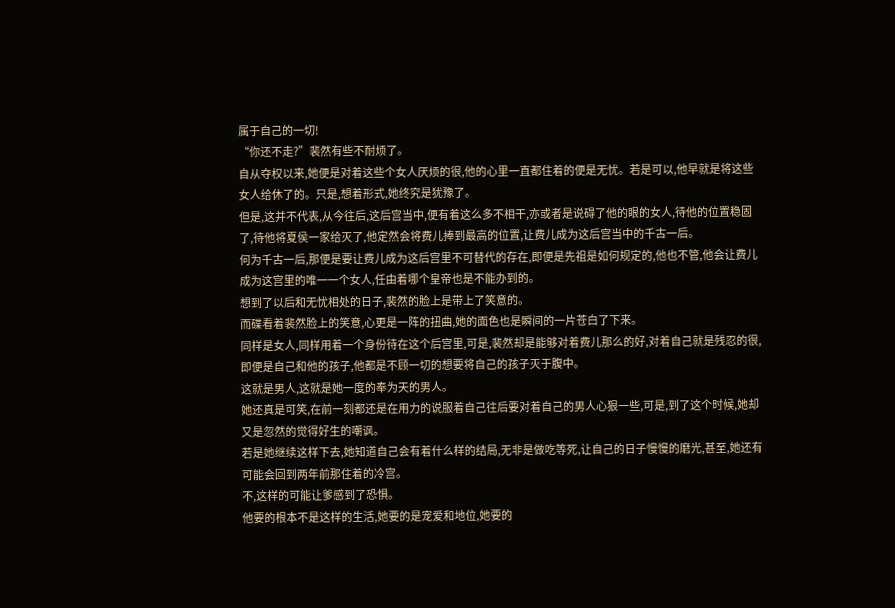属于自己的一切!
“你还不走?”裴然有些不耐烦了。
自从夺权以来,她便是对着这些个女人厌烦的很,他的心里一直都住着的便是无忧。若是可以,他早就是将这些女人给休了的。只是,想着形式,她终究是犹豫了。
但是,这并不代表,从今往后,这后宫当中,便有着这么多不相干,亦或者是说碍了他的眼的女人,待他的位置稳固了,待他将夏侯一家给灭了,他定然会将费儿捧到最高的位置,让费儿成为这后宫当中的千古一后。
何为千古一后,那便是要让费儿成为这后宫里不可替代的存在,即便是先祖是如何规定的,他也不管,他会让费儿成为这宫里的唯一一个女人,任由着哪个皇帝也是不能办到的。
想到了以后和无忧相处的日子,裴然的脸上是带上了笑意的。
而碟看着裴然脸上的笑意,心更是一阵的扭曲,她的面色也是瞬间的一片苍白了下来。
同样是女人,同样用着一个身份待在这个后宫里,可是,裴然却是能够对着费儿那么的好,对着自己就是残忍的很,即便是自己和他的孩子,他都是不顾一切的想要将自己的孩子灭于腹中。
这就是男人,这就是她一度的奉为天的男人。
她还真是可笑,在前一刻都还是在用力的说服着自己往后要对着自己的男人心狠一些,可是,到了这个时候,她却又是忽然的觉得好生的嘲讽。
若是她继续这样下去,她知道自己会有着什么样的结局,无非是做吃等死,让自己的日子慢慢的磨光,甚至,她还有可能会回到两年前那住着的冷宫。
不,这样的可能让爹感到了恐惧。
他要的根本不是这样的生活,她要的是宠爱和地位,她要的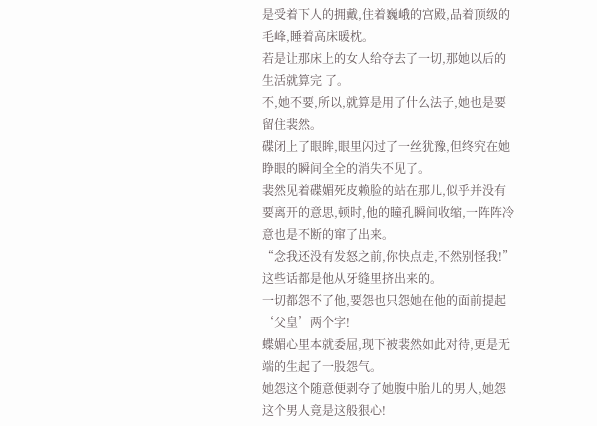是受着下人的拥戴,住着巍峨的宫殿,品着顶级的毛峰,睡着高床暖枕。
若是让那床上的女人给夺去了一切,那她以后的生活就算完 了。
不,她不要,所以,就算是用了什么法子,她也是要留住裴然。
碟闭上了眼眸,眼里闪过了一丝犹豫,但终究在她睁眼的瞬间全全的消失不见了。
裴然见着碟媚死皮赖脸的站在那儿,似乎并没有要离开的意思,顿时,他的瞳孔瞬间收缩,一阵阵冷意也是不断的窜了出来。
“念我还没有发怒之前,你快点走,不然别怪我!”这些话都是他从牙缝里挤出来的。
一切都怨不了他,要怨也只怨她在他的面前提起‘父皇’两个字!
蝶媚心里本就委屈,现下被裴然如此对待,更是无端的生起了一股怨气。
她怨这个随意便剥夺了她腹中胎儿的男人,她怨这个男人竟是这般狠心!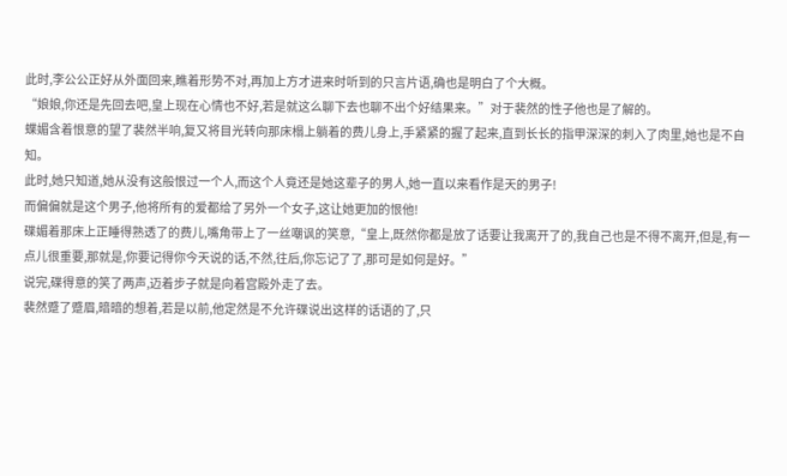此时,李公公正好从外面回来,瞧着形势不对,再加上方才进来时听到的只言片语,确也是明白了个大概。
“娘娘,你还是先回去吧,皇上现在心情也不好,若是就这么聊下去也聊不出个好结果来。”对于裴然的性子他也是了解的。
蝶媚含着恨意的望了裴然半响,复又将目光转向那床榻上躺着的费儿身上,手紧紧的握了起来,直到长长的指甲深深的刺入了肉里,她也是不自知。
此时,她只知道,她从没有这般恨过一个人,而这个人竟还是她这辈子的男人,她一直以来看作是天的男子!
而偏偏就是这个男子,他将所有的爱都给了另外一个女子,这让她更加的恨他!
碟媚着那床上正睡得熟透了的费儿,嘴角带上了一丝嘲讽的笑意,“皇上,既然你都是放了话要让我离开了的,我自己也是不得不离开,但是,有一点儿很重要,那就是,你要记得你今天说的话,不然,往后,你忘记了了,那可是如何是好。”
说完,碟得意的笑了两声,迈着步子就是向着宫殿外走了去。
裴然蹙了蹙眉,暗暗的想着,若是以前,他定然是不允许碟说出这样的话语的了,只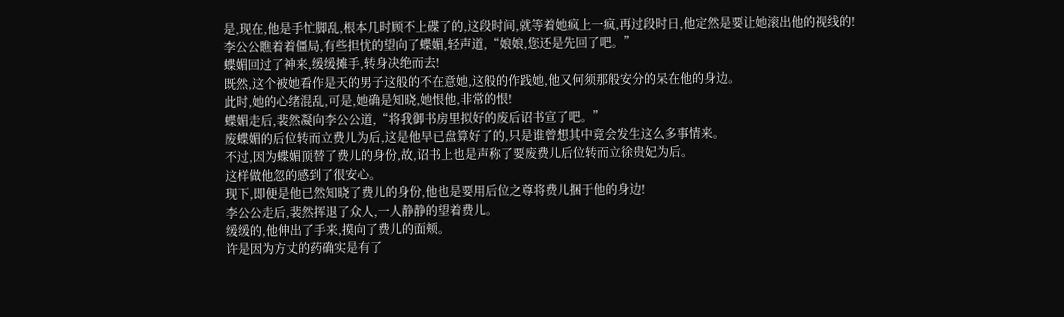是,现在,他是手忙脚乱,根本几时顾不上碟了的,这段时间,就等着她疯上一疯,再过段时日,他定然是要让她滚出他的视线的!
李公公瞧着着僵局,有些担忧的望向了蝶媚,轻声道,“娘娘,您还是先回了吧。”
蝶媚回过了神来,缓缓摊手,转身决绝而去!
既然,这个被她看作是天的男子这般的不在意她,这般的作践她,他又何须那般安分的呆在他的身边。
此时,她的心绪混乱,可是,她确是知晓,她恨他,非常的恨!
蝶媚走后,裴然凝向李公公道,“将我御书房里拟好的废后诏书宣了吧。”
废蝶媚的后位转而立费儿为后,这是他早已盘算好了的,只是谁曾想其中竟会发生这么多事情来。
不过,因为蝶媚顶替了费儿的身份,故,诏书上也是声称了要废费儿后位转而立徐贵妃为后。
这样做他忽的感到了很安心。
现下,即便是他已然知晓了费儿的身份,他也是要用后位之尊将费儿捆于他的身边!
李公公走后,裴然挥退了众人,一人静静的望着费儿。
缓缓的,他伸出了手来,摸向了费儿的面颊。
许是因为方丈的药确实是有了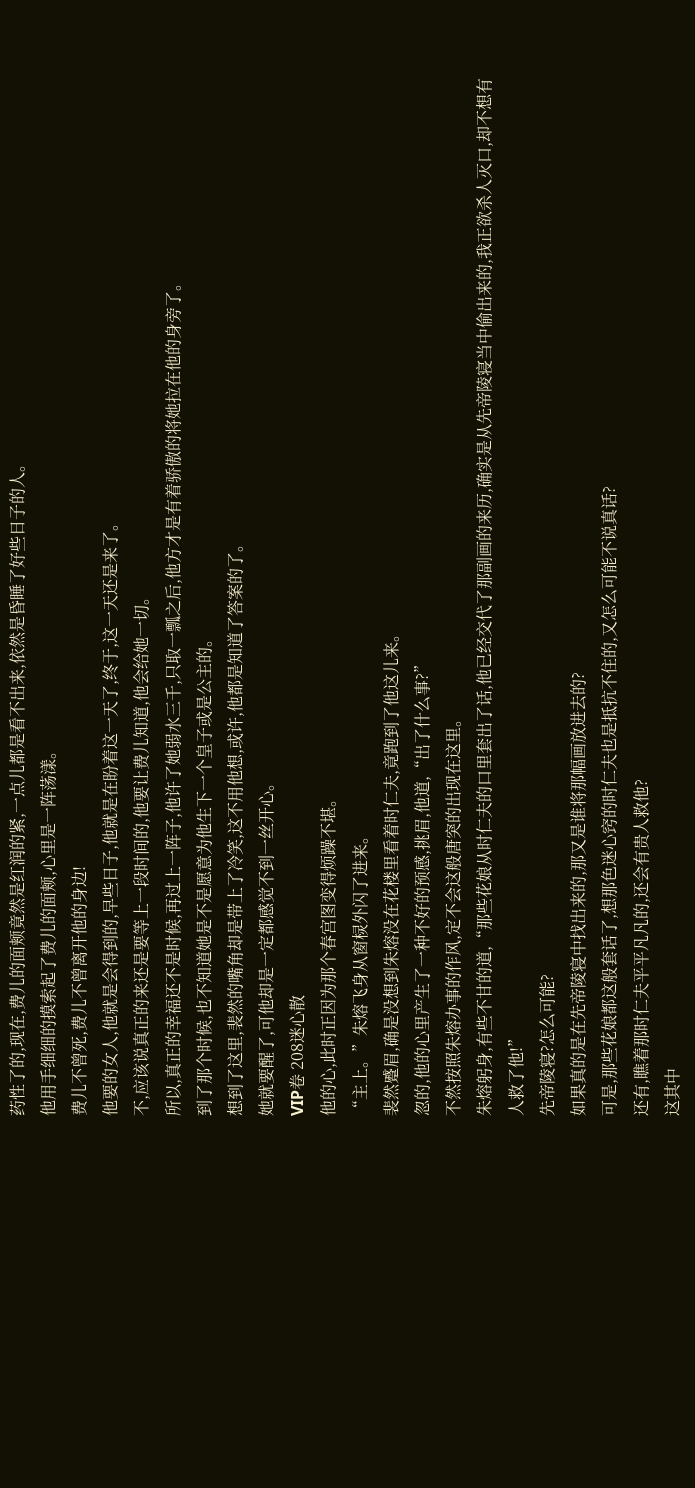药性了的,现在,费儿的面颊竟然是红润的紧,一点儿都是看不出来,依然是昏睡了好些日子的人。
他用手细细的摸索起了费儿的面颊,心里是一阵荡漾。
费儿不曾死,费儿不曾离开他的身边!
他要的女人,他就是会得到的,早些日子,他就是在盼着这一天了,终于,这一天还是来了。
不,应该说真正的来还是要等上一段时间的,他要让费儿知道,他会给她一切。
所以,真正的幸福还不是时候,再过上一阵子,他许了她弱水三千,只取一瓢之后,他方才是有着骄傲的将她拉在他的身旁了。
到了那个时候,也不知道她是不是愿意为他生下一个皇子或是公主的。
想到了这里,裴然的嘴角却是带上了冷笑,这不用他想,或许,他都是知道了答案的了。
她就要醒了,可他却是一定都感觉不到一丝开心。
VIP卷 208迷心散
他的心,此时正因为那个春宫图变得烦躁不堪。
“主上。”朱熔飞身从窗棂外闪了进来。
裴然蹙眉,确是没想到朱熔没在花楼里看着时仁夫,竟跑到了他这儿来。
忽的,他的心里产生了一种不好的预感,挑眉,他道,“出了什么事?”
不然按照朱熔办事的作风,定不会这般唐突的出现在这里。
朱熔躬身,有些不甘的道,“那些花娘从时仁夫的口里套出了话,他已经交代了那副画的来历,确实是从先帝陵寝当中偷出来的,我正欲杀人灭口,却不想有人救了他!”
先帝陵寝?怎么可能?
如果真的是在先帝陵寝中找出来的,那又是谁将那幅画放进去的?
可是,那些花娘都这般套话了,想那色迷心窍的时仁夫也是抵抗不住的,又怎么可能不说真话?
还有,瞧着那时仁夫平平凡凡的,还会有贵人救他?
这其中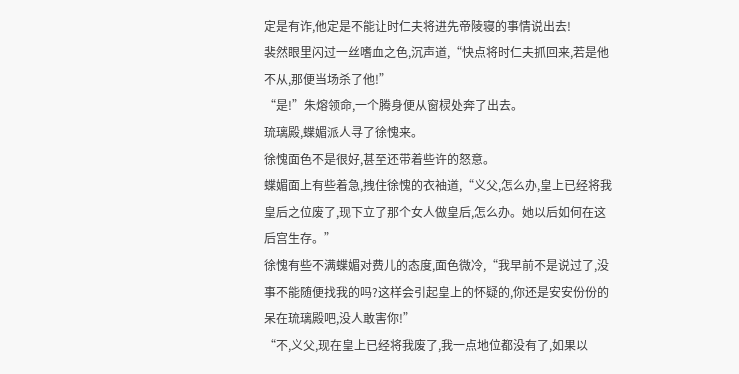定是有诈,他定是不能让时仁夫将进先帝陵寝的事情说出去!
裴然眼里闪过一丝嗜血之色,沉声道,“快点将时仁夫抓回来,若是他不从,那便当场杀了他!”
“是!”朱熔领命,一个腾身便从窗棂处奔了出去。
琉璃殿,蝶媚派人寻了徐愧来。
徐愧面色不是很好,甚至还带着些许的怒意。
蝶媚面上有些着急,拽住徐愧的衣袖道,“义父,怎么办,皇上已经将我皇后之位废了,现下立了那个女人做皇后,怎么办。她以后如何在这后宫生存。”
徐愧有些不满蝶媚对费儿的态度,面色微冷,“我早前不是说过了,没事不能随便找我的吗?这样会引起皇上的怀疑的,你还是安安份份的呆在琉璃殿吧,没人敢害你!”
“不,义父,现在皇上已经将我废了,我一点地位都没有了,如果以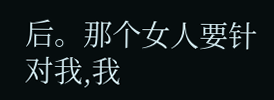后。那个女人要针对我,我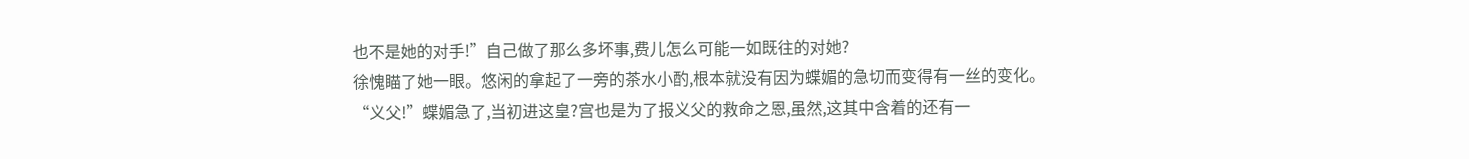也不是她的对手!”自己做了那么多坏事,费儿怎么可能一如既往的对她?
徐愧瞄了她一眼。悠闲的拿起了一旁的茶水小酌,根本就没有因为蝶媚的急切而变得有一丝的变化。
“义父!”蝶媚急了,当初进这皇?宫也是为了报义父的救命之恩,虽然,这其中含着的还有一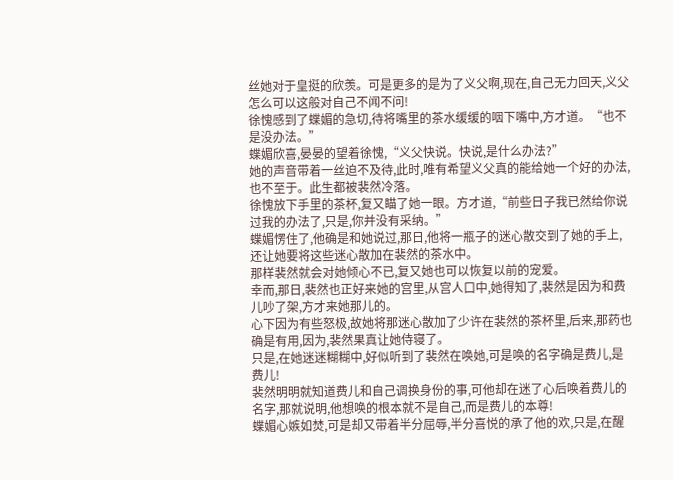丝她对于皇挺的欣羡。可是更多的是为了义父啊,现在,自己无力回天,义父怎么可以这般对自己不闻不问!
徐愧感到了蝶媚的急切,待将嘴里的茶水缓缓的咽下嘴中,方才道。“也不是没办法。”
蝶媚欣喜,晏晏的望着徐愧,“义父快说。快说,是什么办法?”
她的声音带着一丝迫不及待,此时,唯有希望义父真的能给她一个好的办法,也不至于。此生都被裴然冷落。
徐愧放下手里的茶杯,复又瞄了她一眼。方才道,“前些日子我已然给你说过我的办法了,只是,你并没有采纳。”
蝶媚愣住了,他确是和她说过,那日,他将一瓶子的迷心散交到了她的手上,还让她要将这些迷心散加在裴然的茶水中。
那样裴然就会对她倾心不已,复又她也可以恢复以前的宠爱。
幸而,那日,裴然也正好来她的宫里,从宫人口中,她得知了,裴然是因为和费儿吵了架,方才来她那儿的。
心下因为有些怒极,故她将那迷心散加了少许在裴然的茶杯里,后来,那药也确是有用,因为,裴然果真让她侍寝了。
只是,在她迷迷糊糊中,好似听到了裴然在唤她,可是唤的名字确是费儿,是费儿!
裴然明明就知道费儿和自己调换身份的事,可他却在迷了心后唤着费儿的名字,那就说明,他想唤的根本就不是自己,而是费儿的本尊!
蝶媚心嫉如焚,可是却又带着半分屈辱,半分喜悦的承了他的欢,只是,在醒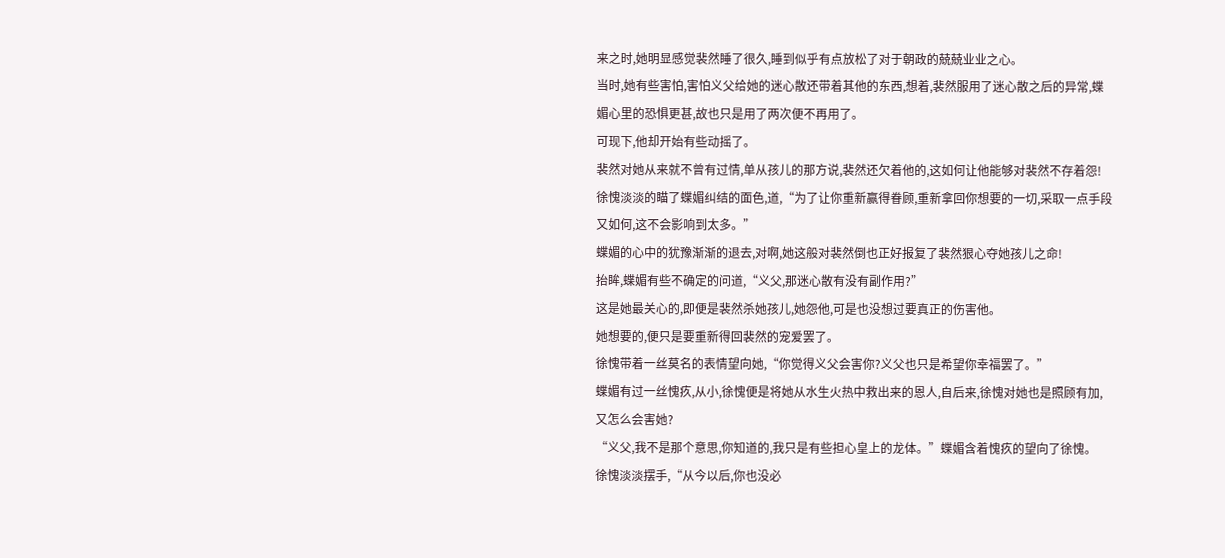来之时,她明显感觉裴然睡了很久,睡到似乎有点放松了对于朝政的兢兢业业之心。
当时,她有些害怕,害怕义父给她的迷心散还带着其他的东西,想着,裴然服用了迷心散之后的异常,蝶媚心里的恐惧更甚,故也只是用了两次便不再用了。
可现下,他却开始有些动摇了。
裴然对她从来就不曾有过情,单从孩儿的那方说,裴然还欠着他的,这如何让他能够对裴然不存着怨!
徐愧淡淡的瞄了蝶媚纠结的面色,道,“为了让你重新赢得眷顾,重新拿回你想要的一切,采取一点手段又如何,这不会影响到太多。”
蝶媚的心中的犹豫渐渐的退去,对啊,她这般对裴然倒也正好报复了裴然狠心夺她孩儿之命!
抬眸,蝶媚有些不确定的问道,“义父,那迷心散有没有副作用?”
这是她最关心的,即便是裴然杀她孩儿,她怨他,可是也没想过要真正的伤害他。
她想要的,便只是要重新得回裴然的宠爱罢了。
徐愧带着一丝莫名的表情望向她,“你觉得义父会害你?义父也只是希望你幸福罢了。”
蝶媚有过一丝愧疚,从小,徐愧便是将她从水生火热中救出来的恩人,自后来,徐愧对她也是照顾有加,又怎么会害她?
“义父,我不是那个意思,你知道的,我只是有些担心皇上的龙体。”蝶媚含着愧疚的望向了徐愧。
徐愧淡淡摆手,“从今以后,你也没必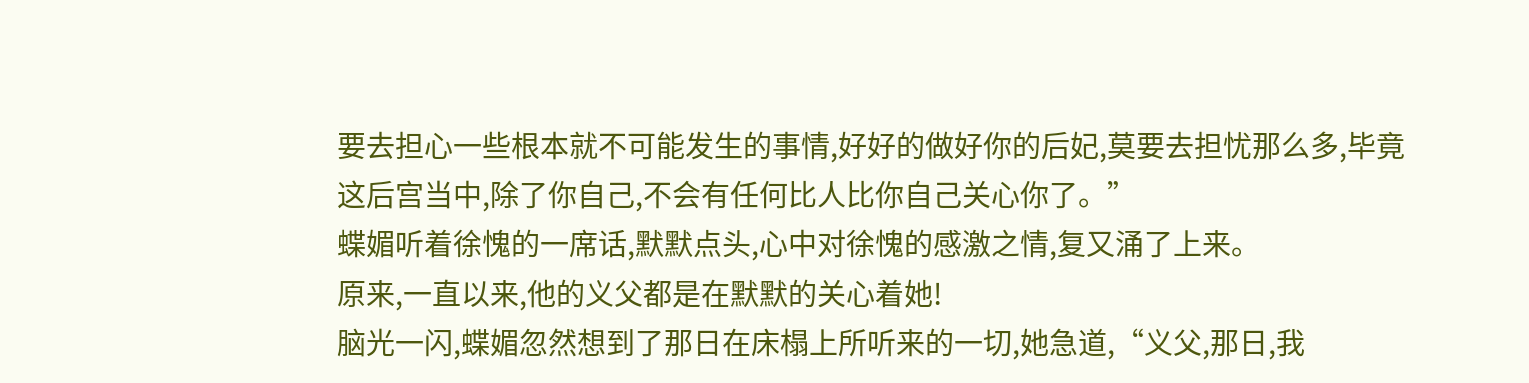要去担心一些根本就不可能发生的事情,好好的做好你的后妃,莫要去担忧那么多,毕竟这后宫当中,除了你自己,不会有任何比人比你自己关心你了。”
蝶媚听着徐愧的一席话,默默点头,心中对徐愧的感激之情,复又涌了上来。
原来,一直以来,他的义父都是在默默的关心着她!
脑光一闪,蝶媚忽然想到了那日在床榻上所听来的一切,她急道,“义父,那日,我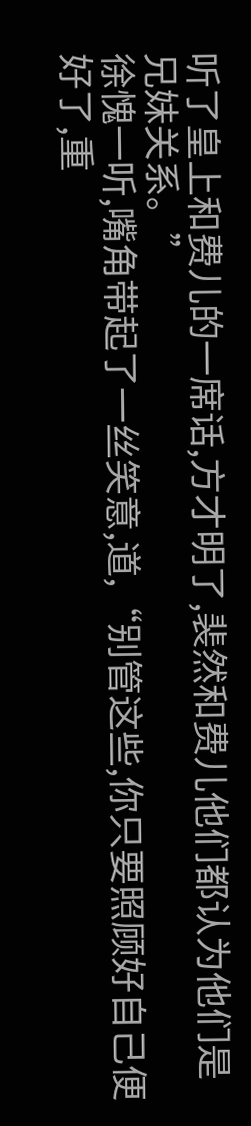听了皇上和费儿的一席话,方才明了,裴然和费儿他们都认为他们是兄妹关系。”
徐愧一听,嘴角带起了一丝笑意,道,“别管这些,你只要照顾好自己便好了,重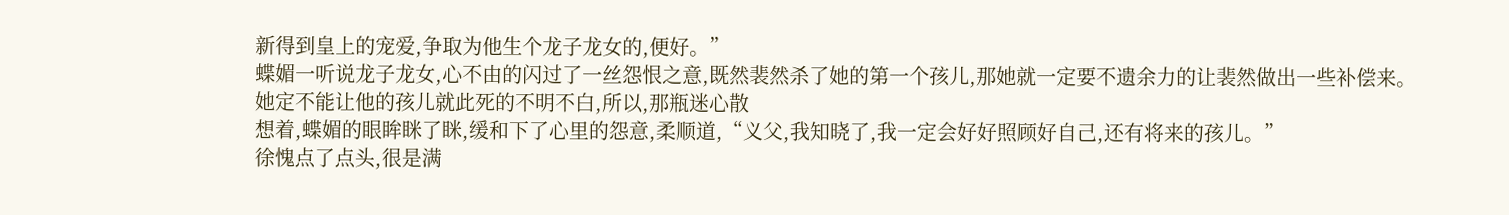新得到皇上的宠爱,争取为他生个龙子龙女的,便好。”
蝶媚一听说龙子龙女,心不由的闪过了一丝怨恨之意,既然裴然杀了她的第一个孩儿,那她就一定要不遗余力的让裴然做出一些补偿来。
她定不能让他的孩儿就此死的不明不白,所以,那瓶迷心散
想着,蝶媚的眼眸眯了眯,缓和下了心里的怨意,柔顺道,“义父,我知晓了,我一定会好好照顾好自己,还有将来的孩儿。”
徐愧点了点头,很是满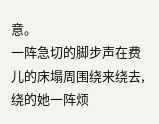意。
一阵急切的脚步声在费儿的床塌周围绕来绕去,绕的她一阵烦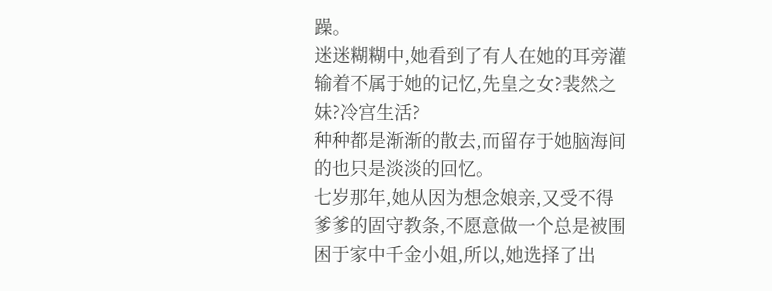躁。
迷迷糊糊中,她看到了有人在她的耳旁灌输着不属于她的记忆,先皇之女?裴然之妹?冷宫生活?
种种都是渐渐的散去,而留存于她脑海间的也只是淡淡的回忆。
七岁那年,她从因为想念娘亲,又受不得爹爹的固守教条,不愿意做一个总是被围困于家中千金小姐,所以,她选择了出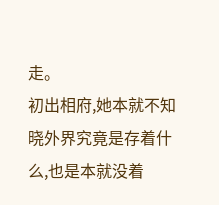走。
初出相府,她本就不知晓外界究竟是存着什么,也是本就没着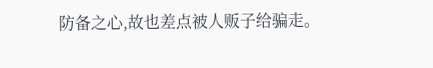防备之心,故也差点被人贩子给骗走。